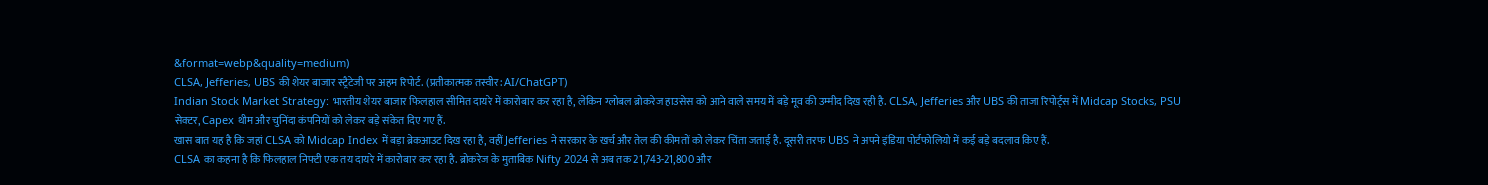&format=webp&quality=medium)
CLSA, Jefferies, UBS की शेयर बाजार स्ट्रैटेजी पर अहम रिपोर्ट. (प्रतीकात्मक तस्वीर: AI/ChatGPT)
Indian Stock Market Strategy: भारतीय शेयर बाजार फिलहाल सीमित दायरे में कारोबार कर रहा है, लेकिन ग्लोबल ब्रोकरेज हाउसेस को आने वाले समय में बड़े मूव की उम्मीद दिख रही है. CLSA, Jefferies और UBS की ताजा रिपोर्ट्स में Midcap Stocks, PSU सेक्टर, Capex थीम और चुनिंदा कंपनियों को लेकर बड़े संकेत दिए गए हैं.
खास बात यह है कि जहां CLSA को Midcap Index में बड़ा ब्रेकआउट दिख रहा है, वहीं Jefferies ने सरकार के खर्च और तेल की कीमतों को लेकर चिंता जताई है. दूसरी तरफ UBS ने अपने इंडिया पोर्टफोलियो में कई बड़े बदलाव किए हैं.
CLSA का कहना है कि फिलहाल निफ्टी एक तय दायरे में कारोबार कर रहा है. ब्रोकरेज के मुताबिक Nifty 2024 से अब तक 21,743-21,800 और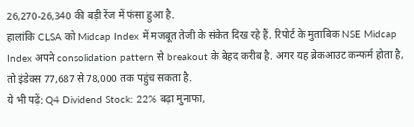26,270-26,340 की बड़ी रेंज में फंसा हुआ है.
हालांकि CLSA को Midcap Index में मजबूत तेजी के संकेत दिख रहे हैं. रिपोर्ट के मुताबिक NSE Midcap Index अपने consolidation pattern से breakout के बेहद करीब है. अगर यह ब्रेकआउट कन्फर्म होता है, तो इंडेक्स 77,687 से 78,000 तक पहुंच सकता है.
ये भी पढ़ें: Q4 Dividend Stock: 22% बढ़ा मुनाफा,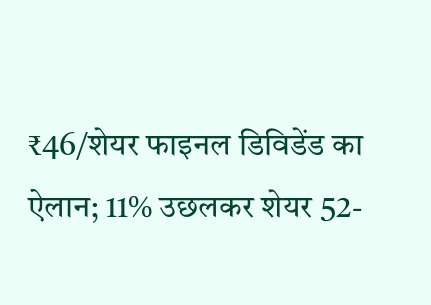₹46/शेयर फाइनल डिविडेंड का ऐलान; 11% उछलकर शेयर 52-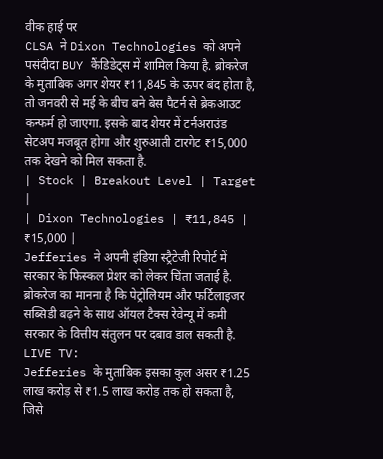वीक हाई पर
CLSA ने Dixon Technologies को अपने पसंदीदा BUY कैंडिडेट्स में शामिल किया है. ब्रोकरेज के मुताबिक अगर शेयर ₹11,845 के ऊपर बंद होता है, तो जनवरी से मई के बीच बने बेस पैटर्न से ब्रेकआउट कन्फर्म हो जाएगा. इसके बाद शेयर में टर्नअराउंड सेटअप मजबूत होगा और शुरुआती टारगेट ₹15,000 तक देखने को मिल सकता है.
| Stock | Breakout Level | Target |
| Dixon Technologies | ₹11,845 | ₹15,000 |
Jefferies ने अपनी इंडिया स्ट्रैटेजी रिपोर्ट में सरकार के फिस्कल प्रेशर को लेकर चिंता जताई है. ब्रोकरेज का मानना है कि पेट्रोलियम और फर्टिलाइजर सब्सिडी बढ़ने के साथ ऑयल टैक्स रेवेन्यू में कमी सरकार के वित्तीय संतुलन पर दबाव डाल सकती है.
LIVE TV:
Jefferies के मुताबिक इसका कुल असर ₹1.25 लाख करोड़ से ₹1.5 लाख करोड़ तक हो सकता है, जिसे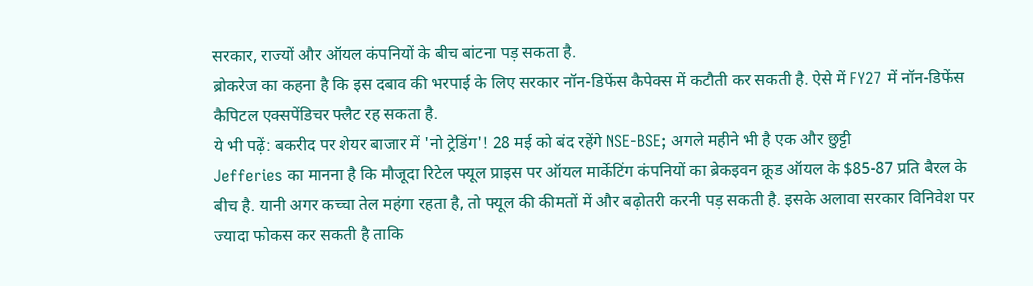सरकार, राज्यों और ऑयल कंपनियों के बीच बांटना पड़ सकता है.
ब्रोकरेज का कहना है कि इस दबाव की भरपाई के लिए सरकार नॉन-डिफेंस कैपेक्स में कटौती कर सकती है. ऐसे में FY27 में नॉन-डिफेंस कैपिटल एक्सपेंडिचर फ्लैट रह सकता है.
ये भी पढ़ें: बकरीद पर शेयर बाजार में 'नो ट्रेडिंग'! 28 मई को बंद रहेंगे NSE-BSE; अगले महीने भी है एक और छुट्टी
Jefferies का मानना है कि मौजूदा रिटेल फ्यूल प्राइस पर ऑयल मार्केटिंग कंपनियों का ब्रेकइवन क्रूड ऑयल के $85-87 प्रति बैरल के बीच है. यानी अगर कच्चा तेल महंगा रहता है, तो फ्यूल की कीमतों में और बढ़ोतरी करनी पड़ सकती है. इसके अलावा सरकार विनिवेश पर ज्यादा फोकस कर सकती है ताकि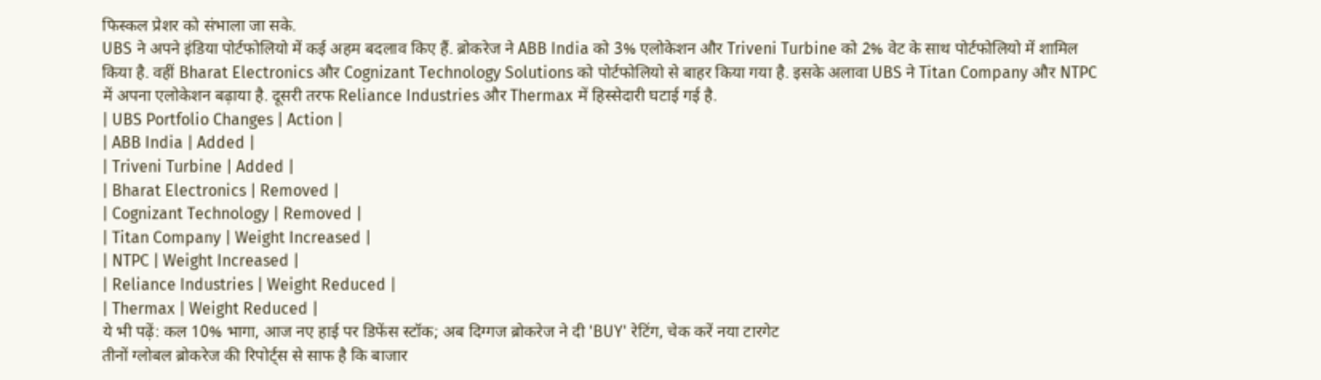फिस्कल प्रेशर को संभाला जा सके.
UBS ने अपने इंडिया पोर्टफोलियो में कई अहम बदलाव किए हैं. ब्रोकरेज ने ABB India को 3% एलोकेशन और Triveni Turbine को 2% वेट के साथ पोर्टफोलियो में शामिल किया है. वहीं Bharat Electronics और Cognizant Technology Solutions को पोर्टफोलियो से बाहर किया गया है. इसके अलावा UBS ने Titan Company और NTPC में अपना एलोकेशन बढ़ाया है. दूसरी तरफ Reliance Industries और Thermax में हिस्सेदारी घटाई गई है.
| UBS Portfolio Changes | Action |
| ABB India | Added |
| Triveni Turbine | Added |
| Bharat Electronics | Removed |
| Cognizant Technology | Removed |
| Titan Company | Weight Increased |
| NTPC | Weight Increased |
| Reliance Industries | Weight Reduced |
| Thermax | Weight Reduced |
ये भी पढ़ें: कल 10% भागा, आज नए हाई पर डिफेंस स्टॉक; अब दिग्गज ब्रोकरेज ने दी 'BUY' रेटिंग, चेक करें नया टारगेट
तीनों ग्लोबल ब्रोकरेज की रिपोर्ट्स से साफ है कि बाजार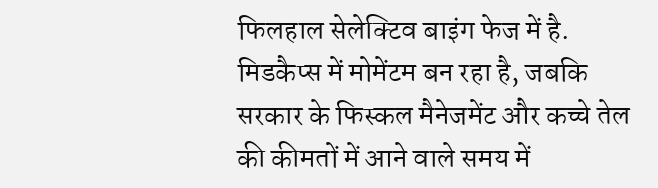फिलहाल सेलेक्टिव बाइंग फेज में है. मिडकैप्स में मोमेंटम बन रहा है, जबकि सरकार के फिस्कल मैनेजमेंट और कच्चे तेल की कीमतों में आने वाले समय में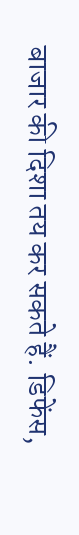बाजार की दिशा तय कर सकते हैं. डिफेंस,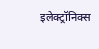इलेक्ट्रॉनिक्स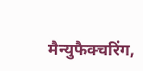मैन्युफैक्चरिंग,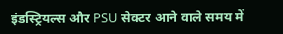इंडस्ट्रियल्स और PSU सेक्टर आने वाले समय में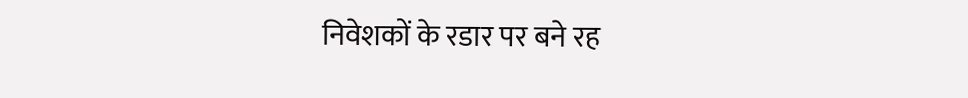निवेशकों के रडार पर बने रह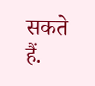सकते हैं.